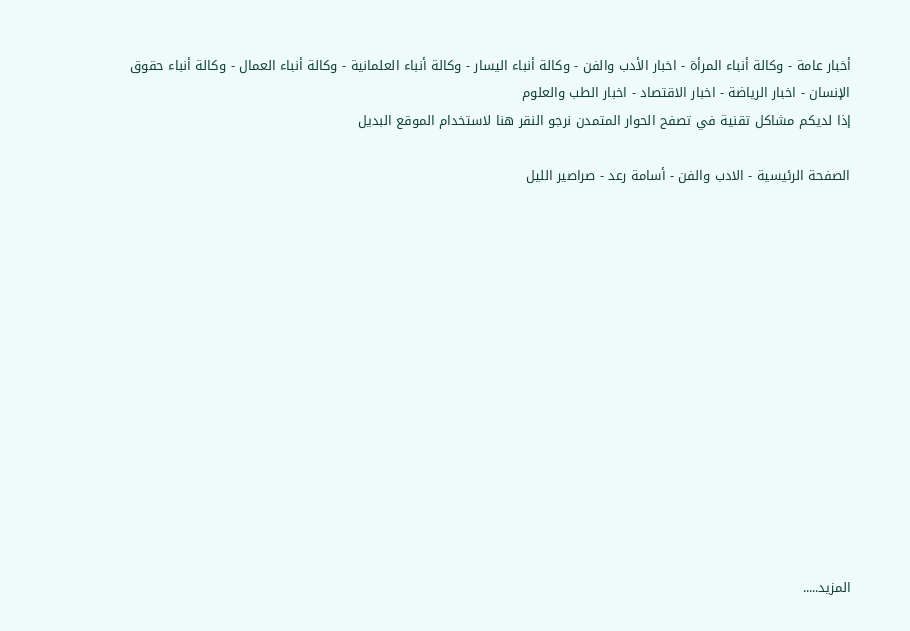أخبار عامة - وكالة أنباء المرأة - اخبار الأدب والفن - وكالة أنباء اليسار - وكالة أنباء العلمانية - وكالة أنباء العمال - وكالة أنباء حقوق الإنسان - اخبار الرياضة - اخبار الاقتصاد - اخبار الطب والعلوم
إذا لديكم مشاكل تقنية في تصفح الحوار المتمدن نرجو النقر هنا لاستخدام الموقع البديل

الصفحة الرئيسية - الادب والفن - أسامة رعد - صراصير الليل














المزيد.....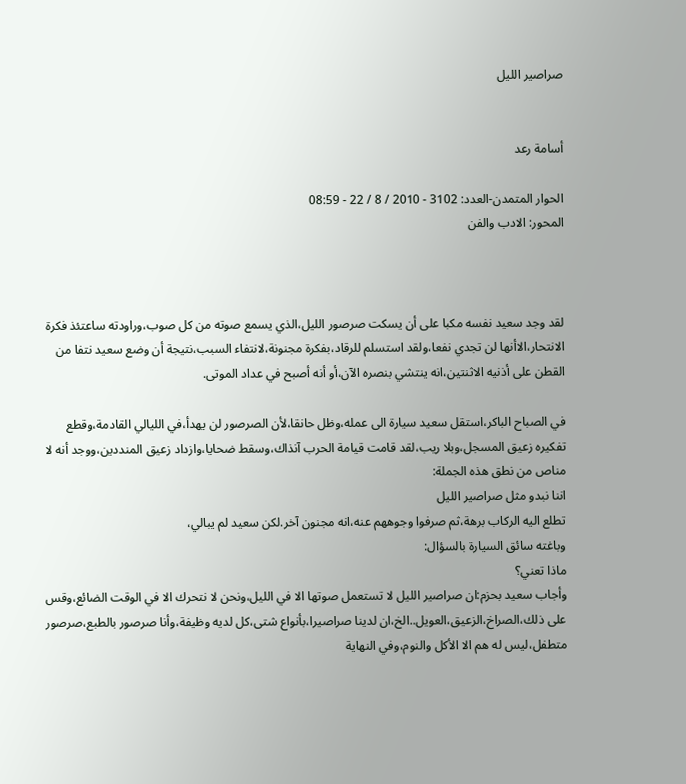صراصير الليل


أسامة رعد

الحوار المتمدن-العدد: 3102 - 2010 / 8 / 22 - 08:59
المحور: الادب والفن



لقد وجد سعيد نفسه مكبا على أن يسكت صرصور الليل،الذي يسمع صوته من كل صوب،وراودته ساعتئذ فكرة الانتحار،الاأنها لن تجدي نفعا،ولقد استسلم للرقاد،بفكرة مجنونة،لانتفاء السبب،نتيجة أن وضع سعيد نتفا من القطن على أذنيه الاثنتين،انه ينتشي بنصره الآن،أو أنه أصبح في عداد الموتى.

في الصباح الباكر،استقل سعيد سيارة الى عمله،وظل حانقا،لأن الصرصور لن يهدأ،في الليالي القادمة،وقطع تفكيره زعيق المسجل،وبلا ريب،لقد قامت قيامة الحرب آنذاك،وسقط ضحايا،وازداد زعيق المنددين،ووجد أنه لا مناص من نطق هذه الجملة:
اننا نبدو مثل صراصير الليل
تطلع اليه الركاب برهة،ثم صرفوا وجوههم عنه،انه مجنون آخر.لكن سعيد لم يبالي،
وباغته سائق السيارة بالسؤال:
ماذا تعني؟
وأجاب سعيد بحزم:ان صراصير الليل لا تستعمل صوتها الا في الليل،ونحن لا نتحرك الا في الوقت الضائع،وقس على ذلك،الصراخ،الزعيق،العويل..الخ،ان لدينا صراصيرا،بأنواع شتى،كل لديه وظيفة،وأنا صرصور بالطبع،صرصور متطفل،ليس له هم الا الأكل والنوم،وفي النهاية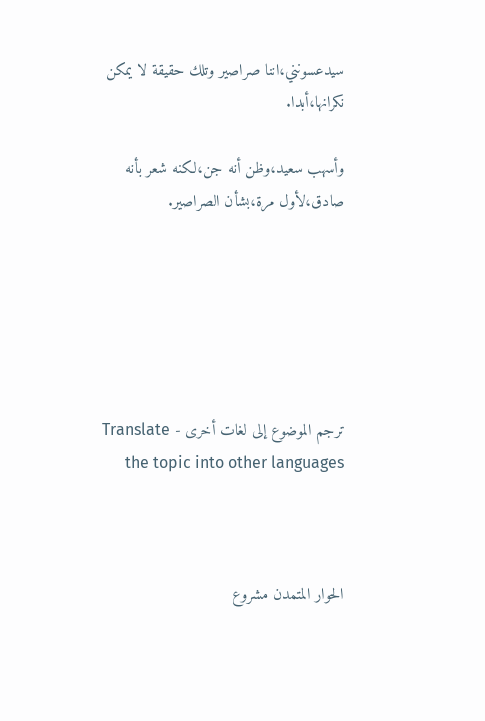سيدعسونني،اننا صراصير وتلك حقيقة لا يمكن نكرانها،أبدا.

وأسهب سعيد،وظن أنه جن،لكنه شعر بأنه صادق،لأول مرة،بشأن الصراصير.






ترجم الموضوع إلى لغات أخرى - Translate the topic into other languages



الحوار المتمدن مشروع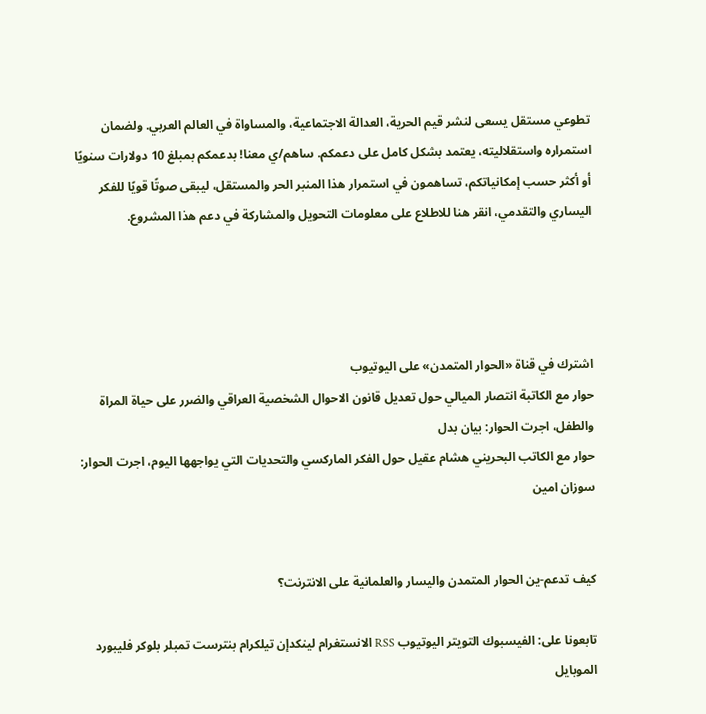تطوعي مستقل يسعى لنشر قيم الحرية، العدالة الاجتماعية، والمساواة في العالم العربي. ولضمان استمراره واستقلاليته، يعتمد بشكل كامل على دعمكم. ساهم/ي معنا! بدعمكم بمبلغ 10 دولارات سنويًا أو أكثر حسب إمكانياتكم، تساهمون في استمرار هذا المنبر الحر والمستقل، ليبقى صوتًا قويًا للفكر اليساري والتقدمي، انقر هنا للاطلاع على معلومات التحويل والمشاركة في دعم هذا المشروع.




اشترك في قناة «الحوار المتمدن» على اليوتيوب
حوار مع الكاتبة انتصار الميالي حول تعديل قانون الاحوال الشخصية العراقي والضرر على حياة المراة والطفل، اجرت الحوار: بيان بدل
حوار مع الكاتب البحريني هشام عقيل حول الفكر الماركسي والتحديات التي يواجهها اليوم، اجرت الحوار: سوزان امين


كيف تدعم-ين الحوار المتمدن واليسار والعلمانية على الانترنت؟

تابعونا على: الفيسبوك التويتر اليوتيوب RSS الانستغرام لينكدإن تيلكرام بنترست تمبلر بلوكر فليبورد الموبايل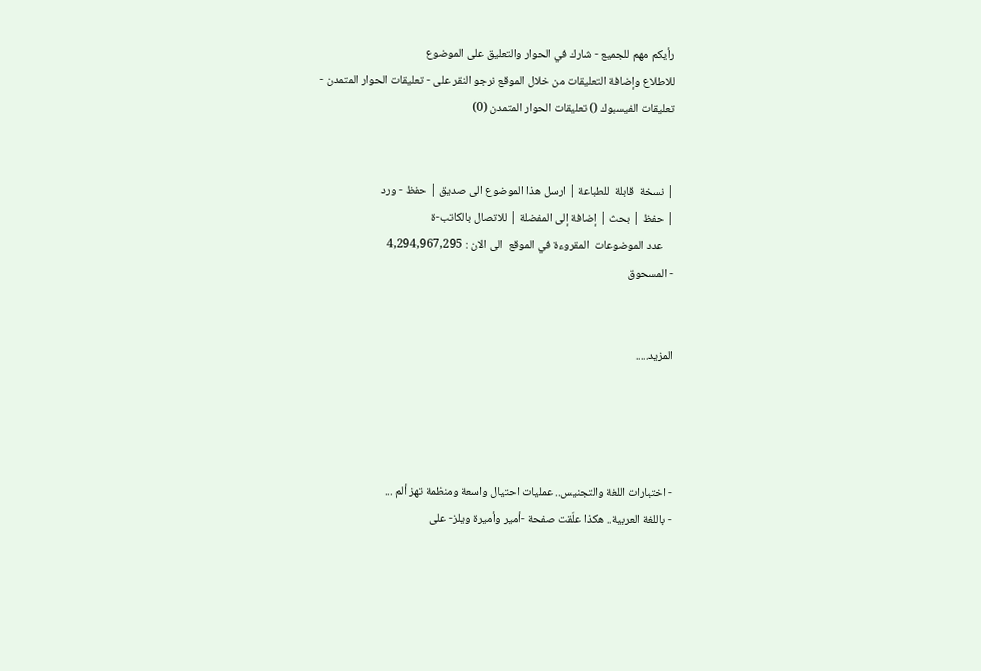رأيكم مهم للجميع - شارك في الحوار والتعليق على الموضوع
للاطلاع وإضافة التعليقات من خلال الموقع نرجو النقر على - تعليقات الحوار المتمدن -
تعليقات الفيسبوك () تعليقات الحوار المتمدن (0)


| نسخة  قابلة  للطباعة | ارسل هذا الموضوع الى صديق | حفظ - ورد
| حفظ | بحث | إضافة إلى المفضلة | للاتصال بالكاتب-ة
    عدد الموضوعات  المقروءة في الموقع  الى الان : 4,294,967,295
- المسحوق


المزيد.....




- اختبارات اللغة والتجنيس.. عمليات احتيال واسعة ومنظمة تهز ألم ...
- باللغة العربية.. هكذا علّقت صفحة -أمير وأميرة ويلز- على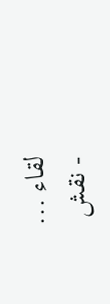لقاء ...
- نقش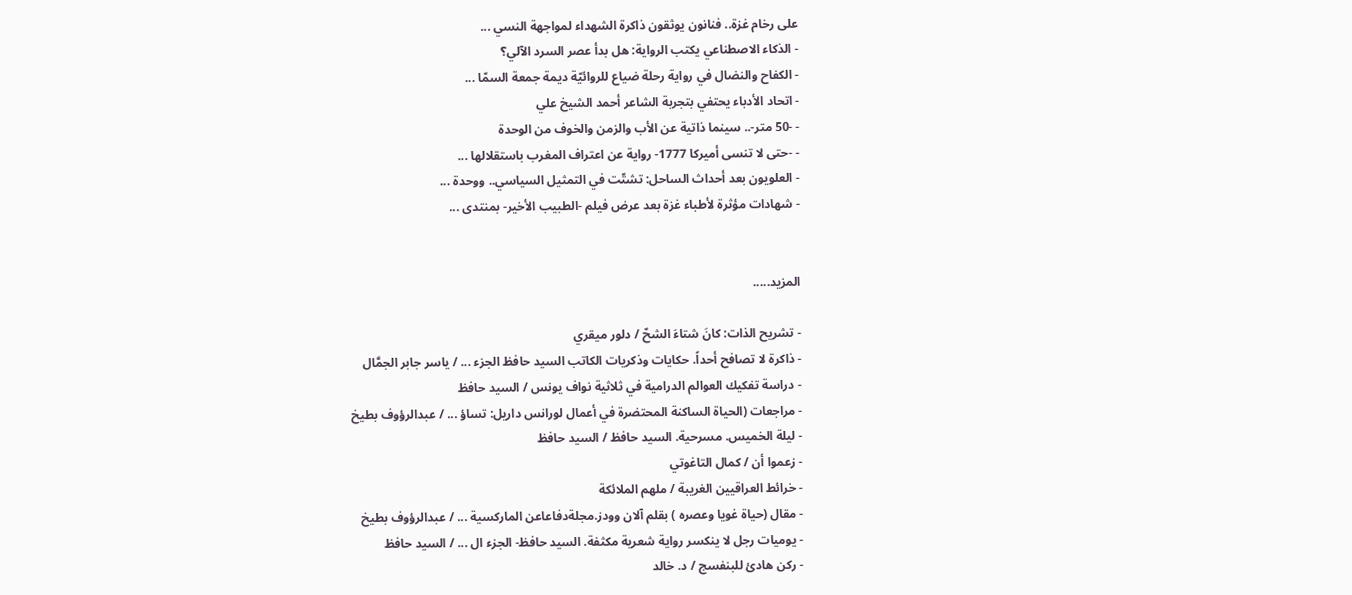على رخام غزة.. فنانون يوثقون ذاكرة الشهداء لمواجهة النسي ...
- الذكاء الاصطناعي يكتب الرواية: هل بدأ عصر السرد الآلي؟
- الكفاح والنضال في رواية رحلة ضياع للروائيّة ديمة جمعة السمّا ...
- اتحاد الأدباء يحتفي بتجربة الشاعر أحمد الشيخ علي
- -50 متر-.. سينما ذاتية عن الأب والزمن والخوف من الوحدة
- -حتى لا تنسى أميركا 1777- رواية عن اعتراف المغرب باستقلالها ...
- العلويون بعد أحداث الساحل: تشتّت في التمثيل السياسي.. ووحدة ...
- شهادات مؤثرة لأطباء غزة بعد عرض فيلم -الطبيب الأخير- بمنتدى ...


المزيد.....

- تشريح الذات: كانَ شتاءَ الشحّ / دلور ميقري
- ذاكرة لا تصافح أحداً. حكايات وذكريات الكاتب السيد حافظ الجزء ... / ياسر جابر الجمَّال
- دراسة تفكيك العوالم الدرامية في ثلاثية نواف يونس / السيد حافظ
- مراجعات (الحياة الساكنة المحتضرة في أعمال لورانس داريل: تساؤ ... / عبدالرؤوف بطيخ
- ليلة الخميس. مسرحية. السيد حافظ / السيد حافظ
- زعموا أن / كمال التاغوتي
- خرائط العراقيين الغريبة / ملهم الملائكة
- مقال (حياة غويا وعصره ) بقلم آلان وودز.مجلةدفاعاعن الماركسية ... / عبدالرؤوف بطيخ
- يوميات رجل لا ينكسر رواية شعرية مكثفة. السيد حافظ- الجزء ال ... / السيد حافظ
- ركن هادئ للبنفسج / د. خالد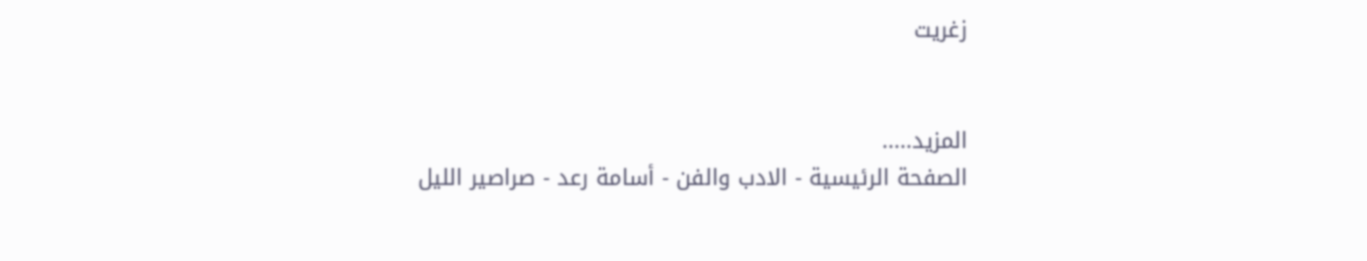زغريت


المزيد.....
الصفحة الرئيسية - الادب والفن - أسامة رعد - صراصير الليل